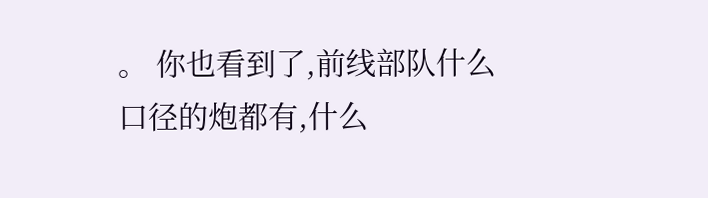。 你也看到了,前线部队什么口径的炮都有,什么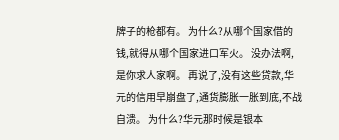牌子的枪都有。 为什么?从哪个国家借的钱,就得从哪个国家进口军火。 没办法啊,是你求人家啊。 再说了,没有这些贷款,华元的信用早崩盘了,通货膨胀一胀到底,不战自溃。 为什么?华元那时候是银本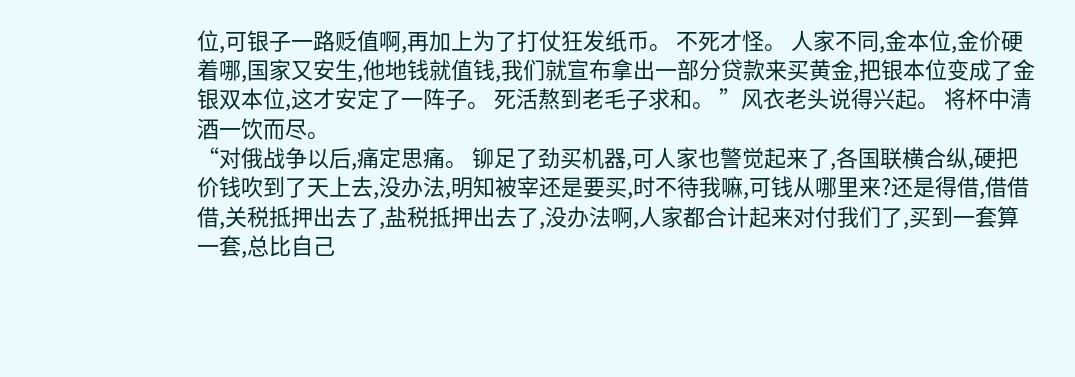位,可银子一路贬值啊,再加上为了打仗狂发纸币。 不死才怪。 人家不同,金本位,金价硬着哪,国家又安生,他地钱就值钱,我们就宣布拿出一部分贷款来买黄金,把银本位变成了金银双本位,这才安定了一阵子。 死活熬到老毛子求和。 ”风衣老头说得兴起。 将杯中清酒一饮而尽。
“对俄战争以后,痛定思痛。 铆足了劲买机器,可人家也警觉起来了,各国联横合纵,硬把价钱吹到了天上去,没办法,明知被宰还是要买,时不待我嘛,可钱从哪里来?还是得借,借借借,关税抵押出去了,盐税抵押出去了,没办法啊,人家都合计起来对付我们了,买到一套算一套,总比自己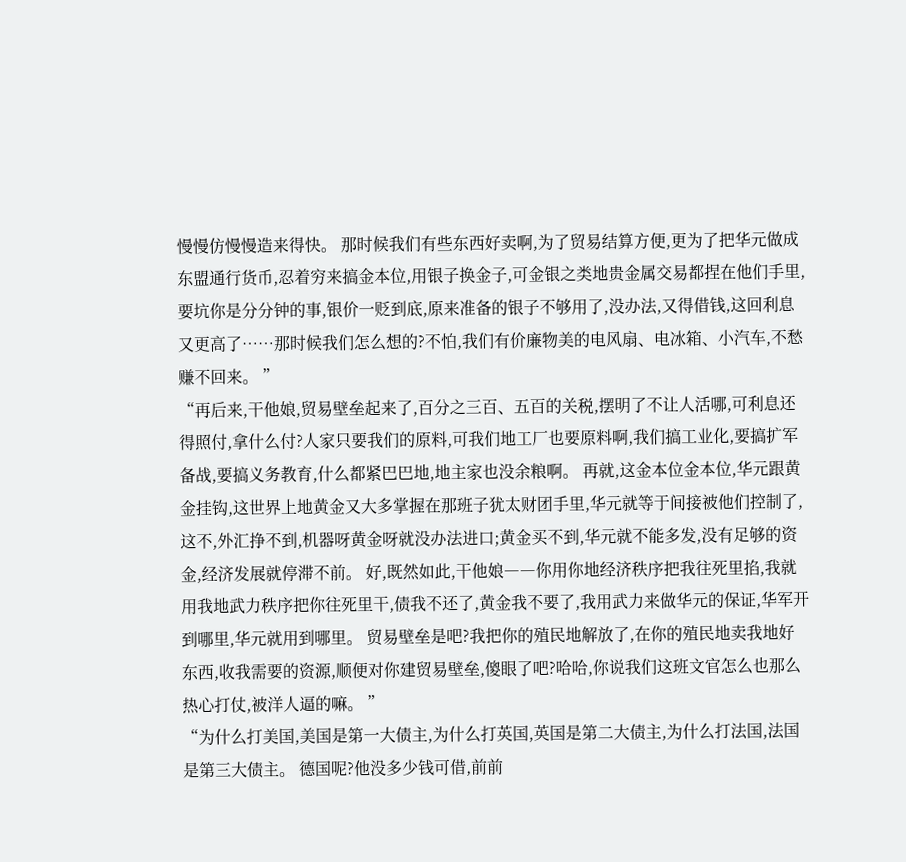慢慢仿慢慢造来得快。 那时候我们有些东西好卖啊,为了贸易结算方便,更为了把华元做成东盟通行货币,忍着穷来搞金本位,用银子换金子,可金银之类地贵金属交易都捏在他们手里,要坑你是分分钟的事,银价一贬到底,原来准备的银子不够用了,没办法,又得借钱,这回利息又更高了……那时候我们怎么想的?不怕,我们有价廉物美的电风扇、电冰箱、小汽车,不愁赚不回来。 ”
“再后来,干他娘,贸易壁垒起来了,百分之三百、五百的关税,摆明了不让人活哪,可利息还得照付,拿什么付?人家只要我们的原料,可我们地工厂也要原料啊,我们搞工业化,要搞扩军备战,要搞义务教育,什么都紧巴巴地,地主家也没余粮啊。 再就,这金本位金本位,华元跟黄金挂钩,这世界上地黄金又大多掌握在那班子犹太财团手里,华元就等于间接被他们控制了,这不,外汇挣不到,机器呀黄金呀就没办法进口;黄金买不到,华元就不能多发,没有足够的资金,经济发展就停滞不前。 好,既然如此,干他娘――你用你地经济秩序把我往死里掐,我就用我地武力秩序把你往死里干,债我不还了,黄金我不要了,我用武力来做华元的保证,华军开到哪里,华元就用到哪里。 贸易壁垒是吧?我把你的殖民地解放了,在你的殖民地卖我地好东西,收我需要的资源,顺便对你建贸易壁垒,傻眼了吧?哈哈,你说我们这班文官怎么也那么热心打仗,被洋人逼的嘛。 ”
“为什么打美国,美国是第一大债主,为什么打英国,英国是第二大债主,为什么打法国,法国是第三大债主。 德国呢?他没多少钱可借,前前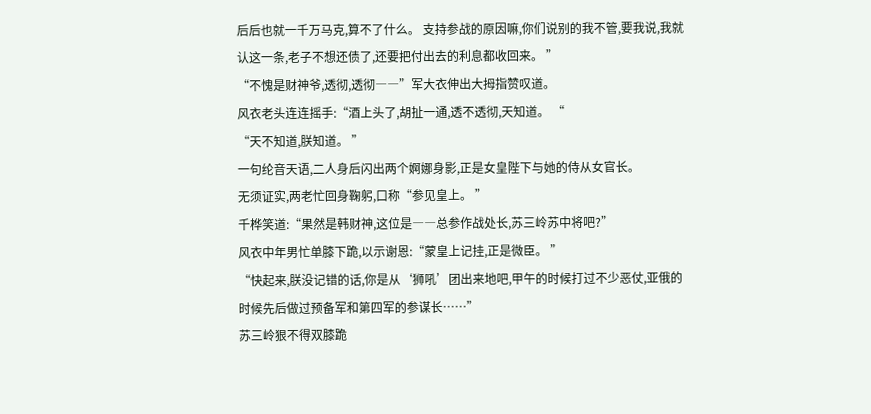后后也就一千万马克,算不了什么。 支持参战的原因嘛,你们说别的我不管,要我说,我就认这一条,老子不想还债了,还要把付出去的利息都收回来。 ”
“不愧是财神爷,透彻,透彻――”军大衣伸出大拇指赞叹道。
风衣老头连连摇手:“酒上头了,胡扯一通,透不透彻,天知道。 “
“天不知道,朕知道。 ”
一句纶音天语,二人身后闪出两个婀娜身影,正是女皇陛下与她的侍从女官长。
无须证实,两老忙回身鞠躬,口称“参见皇上。 ”
千桦笑道:“果然是韩财神,这位是――总参作战处长,苏三岭苏中将吧?”
风衣中年男忙单膝下跪,以示谢恩:“蒙皇上记挂,正是微臣。 ”
“快起来,朕没记错的话,你是从‘狮吼’团出来地吧,甲午的时候打过不少恶仗,亚俄的时候先后做过预备军和第四军的参谋长……”
苏三岭狠不得双膝跪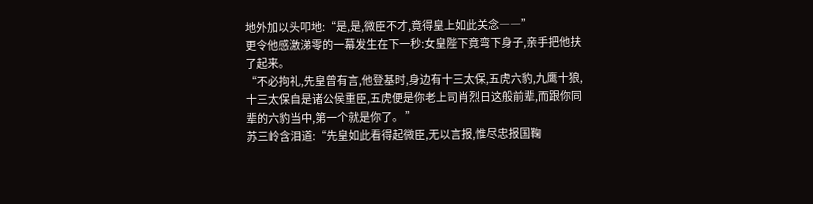地外加以头叩地:“是,是,微臣不才,竟得皇上如此关念――”
更令他感激涕零的一幕发生在下一秒:女皇陛下竟弯下身子,亲手把他扶了起来。
“不必拘礼,先皇曾有言,他登基时,身边有十三太保,五虎六豹,九鹰十狼,十三太保自是诸公侯重臣,五虎便是你老上司肖烈日这般前辈,而跟你同辈的六豹当中,第一个就是你了。 ”
苏三岭含泪道:“先皇如此看得起微臣,无以言报,惟尽忠报国鞠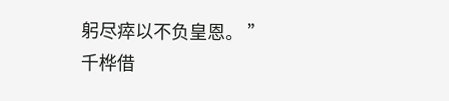躬尽瘁以不负皇恩。 ”
千桦借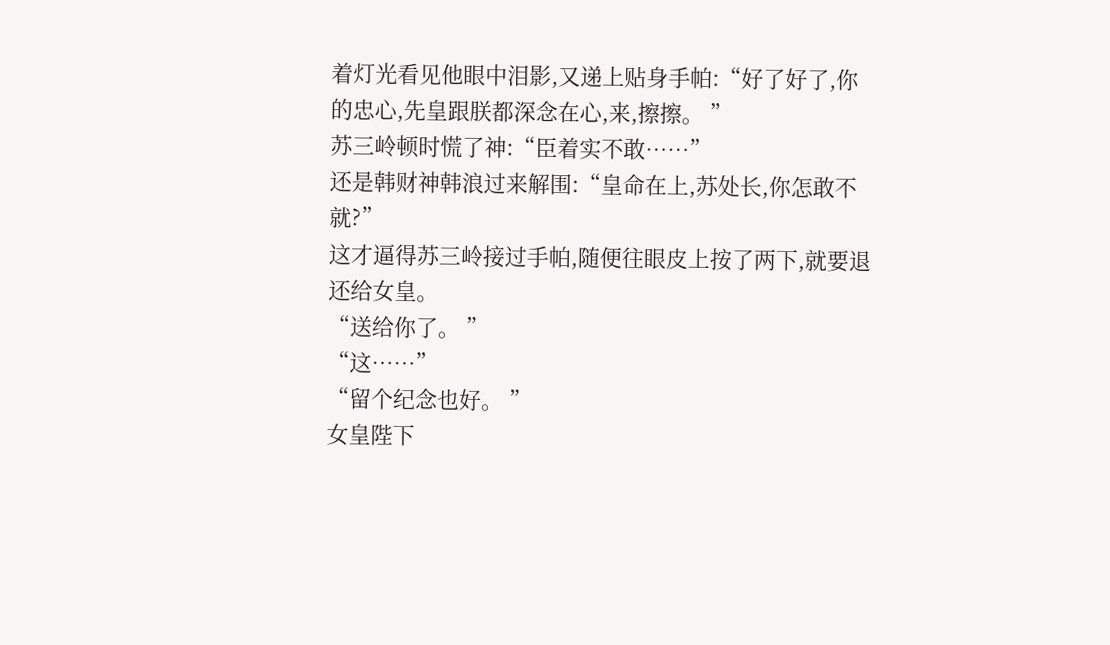着灯光看见他眼中泪影,又递上贴身手帕:“好了好了,你的忠心,先皇跟朕都深念在心,来,擦擦。 ”
苏三岭顿时慌了神:“臣着实不敢……”
还是韩财神韩浪过来解围:“皇命在上,苏处长,你怎敢不就?”
这才逼得苏三岭接过手帕,随便往眼皮上按了两下,就要退还给女皇。
“送给你了。 ”
“这……”
“留个纪念也好。 ”
女皇陛下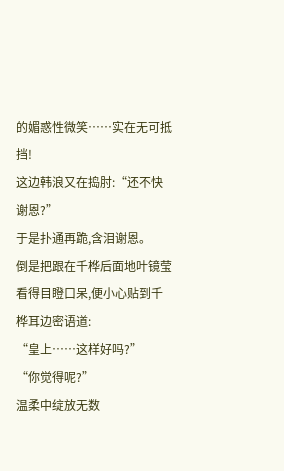的媚惑性微笑……实在无可抵挡!
这边韩浪又在捣肘:“还不快谢恩?”
于是扑通再跪,含泪谢恩。
倒是把跟在千桦后面地叶镜莹看得目瞪口呆,便小心贴到千桦耳边密语道:
“皇上……这样好吗?”
“你觉得呢?”
温柔中绽放无数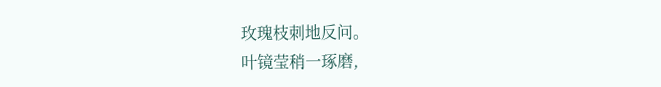玫瑰枝刺地反问。
叶镜莹稍一琢磨,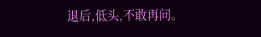退后,低头,不敢再问。